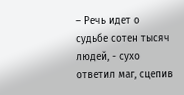– Речь идет о судьбе сотен тысяч людей, - сухо ответил маг, сцепив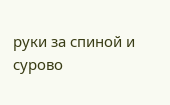руки за спиной и сурово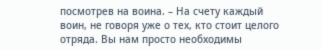посмотрев на воина. – На счету каждый воин, не говоря уже о тех, кто стоит целого отряда. Вы нам просто необходимы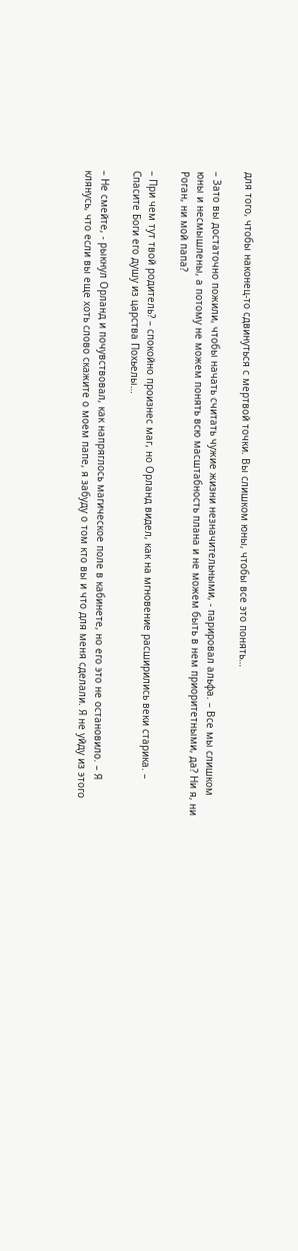для того, чтобы наконец-то сдвинуться с мертвой точки. Вы слишком юны, чтобы все это понять…

– Зато вы достаточно пожили, чтобы начать считать чужие жизни незначительными, - парировал альфа. – Все мы слишком юны и несмышлены, а потому не можем понять всю масштабность плана и не можем быть в нем приоритетными, да? Ни я, ни Роган, ни мой папа?

– При чем тут твой родитель? – спокойно произнес маг, но Орланд видел, как на мгновение расширились веки старика. – Спасите Боги его душу из царства Похьелы…

– Не смейте, - рыкнул Орланд и почувствовал, как напряглось магическое поле в кабинете, но его это не остановило. – Я клянусь, что если вы еще хоть слово скажите о моем папе, я забуду о том кто вы и что для меня сделали. Я не уйду из этого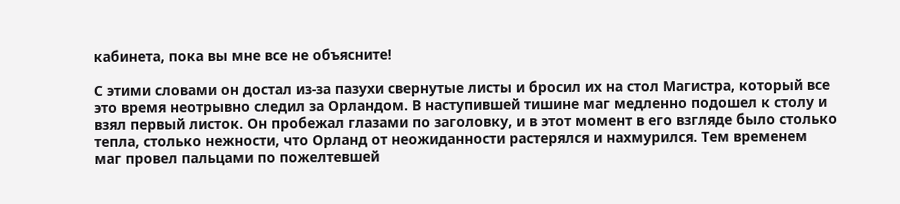кабинета, пока вы мне все не объясните!

С этими словами он достал из-за пазухи свернутые листы и бросил их на стол Магистра, который все это время неотрывно следил за Орландом. В наступившей тишине маг медленно подошел к столу и взял первый листок. Он пробежал глазами по заголовку, и в этот момент в его взгляде было столько тепла, столько нежности, что Орланд от неожиданности растерялся и нахмурился. Тем временем маг провел пальцами по пожелтевшей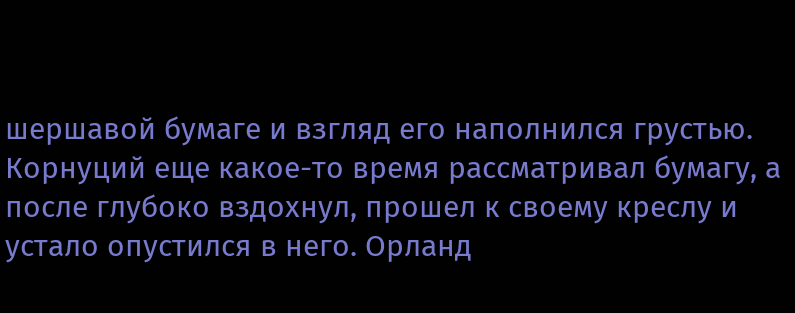шершавой бумаге и взгляд его наполнился грустью. Корнуций еще какое-то время рассматривал бумагу, а после глубоко вздохнул, прошел к своему креслу и устало опустился в него. Орланд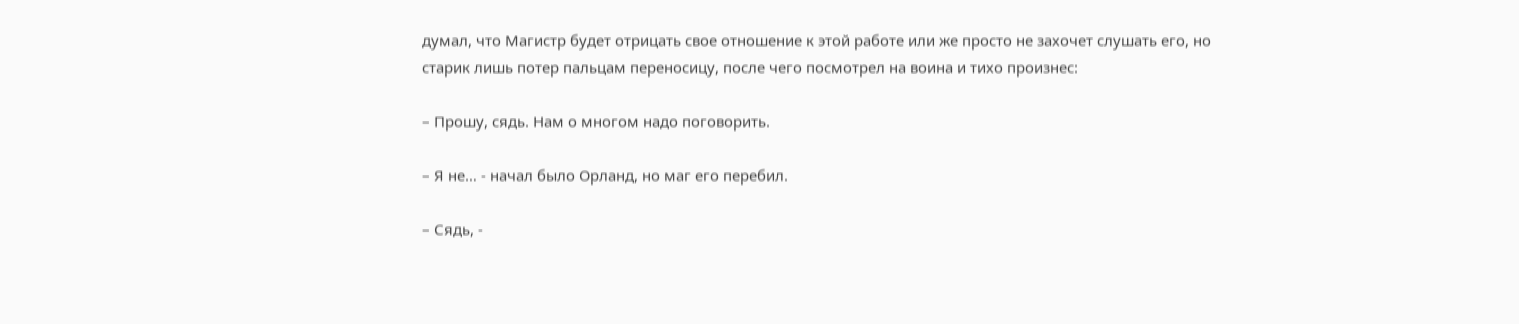думал, что Магистр будет отрицать свое отношение к этой работе или же просто не захочет слушать его, но старик лишь потер пальцам переносицу, после чего посмотрел на воина и тихо произнес:

– Прошу, сядь. Нам о многом надо поговорить.

– Я не… - начал было Орланд, но маг его перебил.

– Сядь, -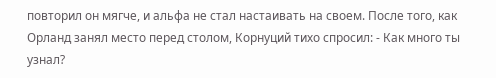повторил он мягче, и альфа не стал настаивать на своем. После того, как Орланд занял место перед столом, Корнуций тихо спросил: - Как много ты узнал?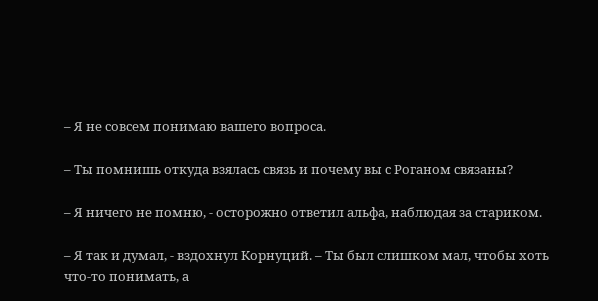– Я не совсем понимаю вашего вопроса.

– Ты помнишь откуда взялась связь и почему вы с Роганом связаны?

– Я ничего не помню, - осторожно ответил альфа, наблюдая за стариком.

– Я так и думал, - вздохнул Корнуций. – Ты был слишком мал, чтобы хоть что-то понимать, а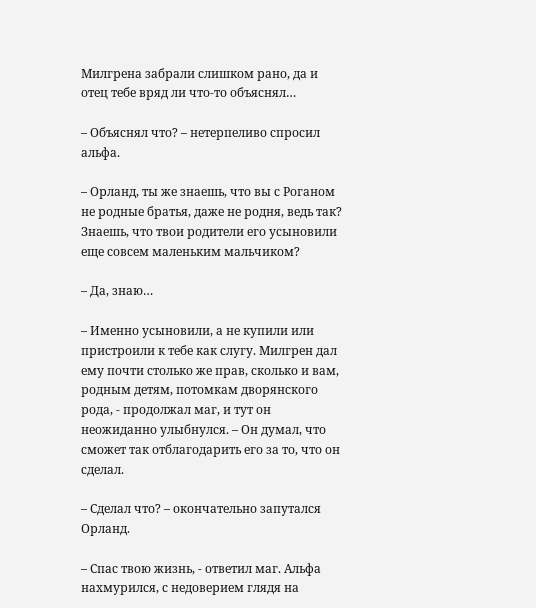Милгрена забрали слишком рано, да и отец тебе вряд ли что-то объяснял…

– Объяснял что? – нетерпеливо спросил альфа.

– Орланд, ты же знаешь, что вы с Роганом не родные братья, даже не родня, ведь так? Знаешь, что твои родители его усыновили еще совсем маленьким мальчиком?

– Да, знаю…

– Именно усыновили, а не купили или пристроили к тебе как слугу. Милгрен дал ему почти столько же прав, сколько и вам, родным детям, потомкам дворянского рода, - продолжал маг, и тут он неожиданно улыбнулся. – Он думал, что сможет так отблагодарить его за то, что он сделал.

– Сделал что? – окончательно запутался Орланд.

– Спас твою жизнь, - ответил маг. Альфа нахмурился, с недоверием глядя на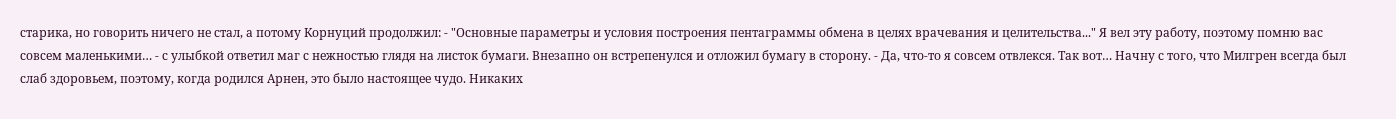старика, но говорить ничего не стал, а потому Корнуций продолжил: - "Основные параметры и условия построения пентаграммы обмена в целях врачевания и целительства..." Я вел эту работу, поэтому помню вас совсем маленькими… - с улыбкой ответил маг с нежностью глядя на листок бумаги. Внезапно он встрепенулся и отложил бумагу в сторону. - Да, что-то я совсем отвлекся. Так вот… Начну с того, что Милгрен всегда был слаб здоровьем, поэтому, когда родился Арнен, это было настоящее чудо. Никаких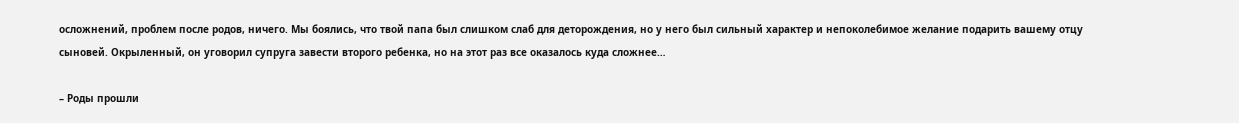осложнений, проблем после родов, ничего. Мы боялись, что твой папа был слишком слаб для деторождения, но у него был сильный характер и непоколебимое желание подарить вашему отцу сыновей. Окрыленный, он уговорил супруга завести второго ребенка, но на этот раз все оказалось куда сложнее…

– Роды прошли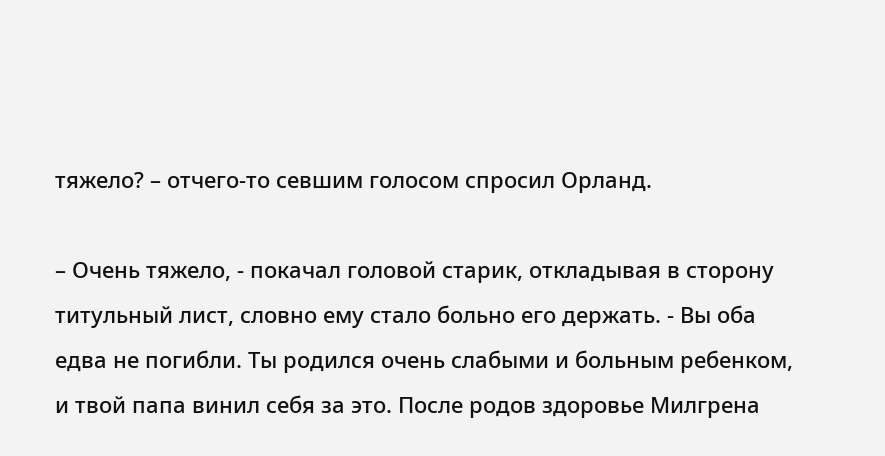тяжело? – отчего-то севшим голосом спросил Орланд.

– Очень тяжело, - покачал головой старик, откладывая в сторону титульный лист, словно ему стало больно его держать. - Вы оба едва не погибли. Ты родился очень слабыми и больным ребенком, и твой папа винил себя за это. После родов здоровье Милгрена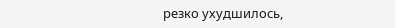резко ухудшилось,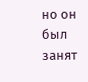но он был занят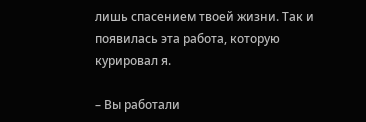лишь спасением твоей жизни. Так и появилась эта работа, которую курировал я.

– Вы работали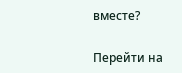вместе?

Перейти на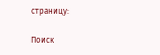страницу:

Поиск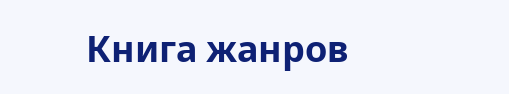Книга жанров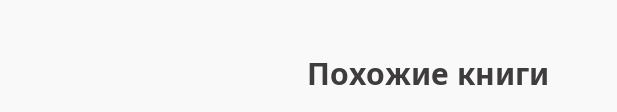Похожие книги